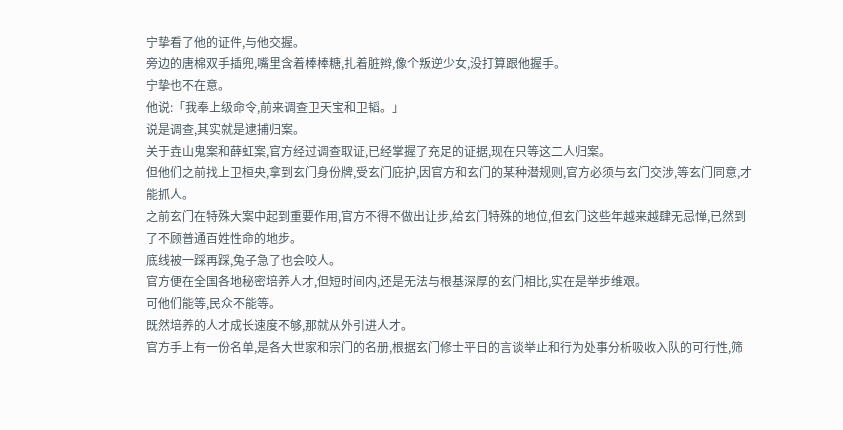宁挚看了他的证件,与他交握。
旁边的唐棉双手插兜,嘴里含着棒棒糖,扎着脏辫,像个叛逆少女,没打算跟他握手。
宁挚也不在意。
他说:「我奉上级命令,前来调查卫天宝和卫韬。」
说是调查,其实就是逮捕归案。
关于垚山鬼案和薛虹案,官方经过调查取证,已经掌握了充足的证据,现在只等这二人归案。
但他们之前找上卫桓央,拿到玄门身份牌,受玄门庇护,因官方和玄门的某种潜规则,官方必须与玄门交涉,等玄门同意,才能抓人。
之前玄门在特殊大案中起到重要作用,官方不得不做出让步,给玄门特殊的地位,但玄门这些年越来越肆无忌惮,已然到了不顾普通百姓性命的地步。
底线被一踩再踩,兔子急了也会咬人。
官方便在全国各地秘密培养人才,但短时间内,还是无法与根基深厚的玄门相比,实在是举步维艰。
可他们能等,民众不能等。
既然培养的人才成长速度不够,那就从外引进人才。
官方手上有一份名单,是各大世家和宗门的名册,根据玄门修士平日的言谈举止和行为处事分析吸收入队的可行性,筛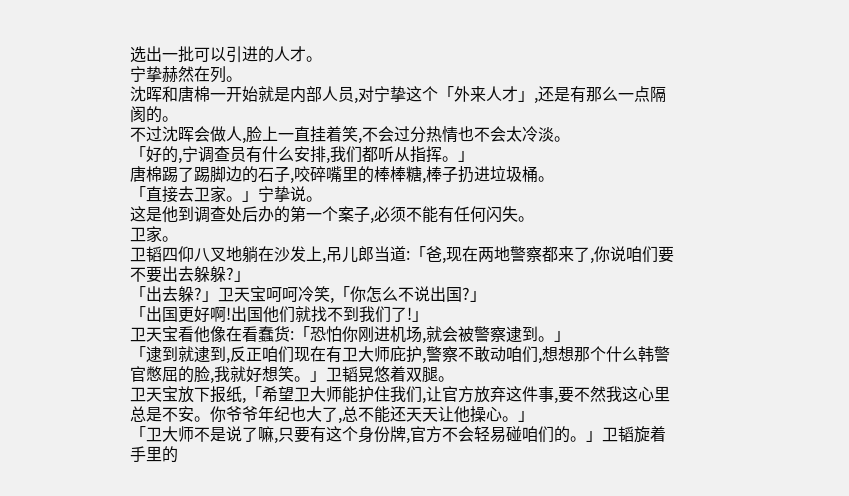选出一批可以引进的人才。
宁挚赫然在列。
沈晖和唐棉一开始就是内部人员,对宁挚这个「外来人才」,还是有那么一点隔阂的。
不过沈晖会做人,脸上一直挂着笑,不会过分热情也不会太冷淡。
「好的,宁调查员有什么安排,我们都听从指挥。」
唐棉踢了踢脚边的石子,咬碎嘴里的棒棒糖,棒子扔进垃圾桶。
「直接去卫家。」宁挚说。
这是他到调查处后办的第一个案子,必须不能有任何闪失。
卫家。
卫韬四仰八叉地躺在沙发上,吊儿郎当道:「爸,现在两地警察都来了,你说咱们要不要出去躲躲?」
「出去躲?」卫天宝呵呵冷笑,「你怎么不说出国?」
「出国更好啊!出国他们就找不到我们了!」
卫天宝看他像在看蠢货:「恐怕你刚进机场,就会被警察逮到。」
「逮到就逮到,反正咱们现在有卫大师庇护,警察不敢动咱们,想想那个什么韩警官憋屈的脸,我就好想笑。」卫韬晃悠着双腿。
卫天宝放下报纸,「希望卫大师能护住我们,让官方放弃这件事,要不然我这心里总是不安。你爷爷年纪也大了,总不能还天天让他操心。」
「卫大师不是说了嘛,只要有这个身份牌,官方不会轻易碰咱们的。」卫韬旋着手里的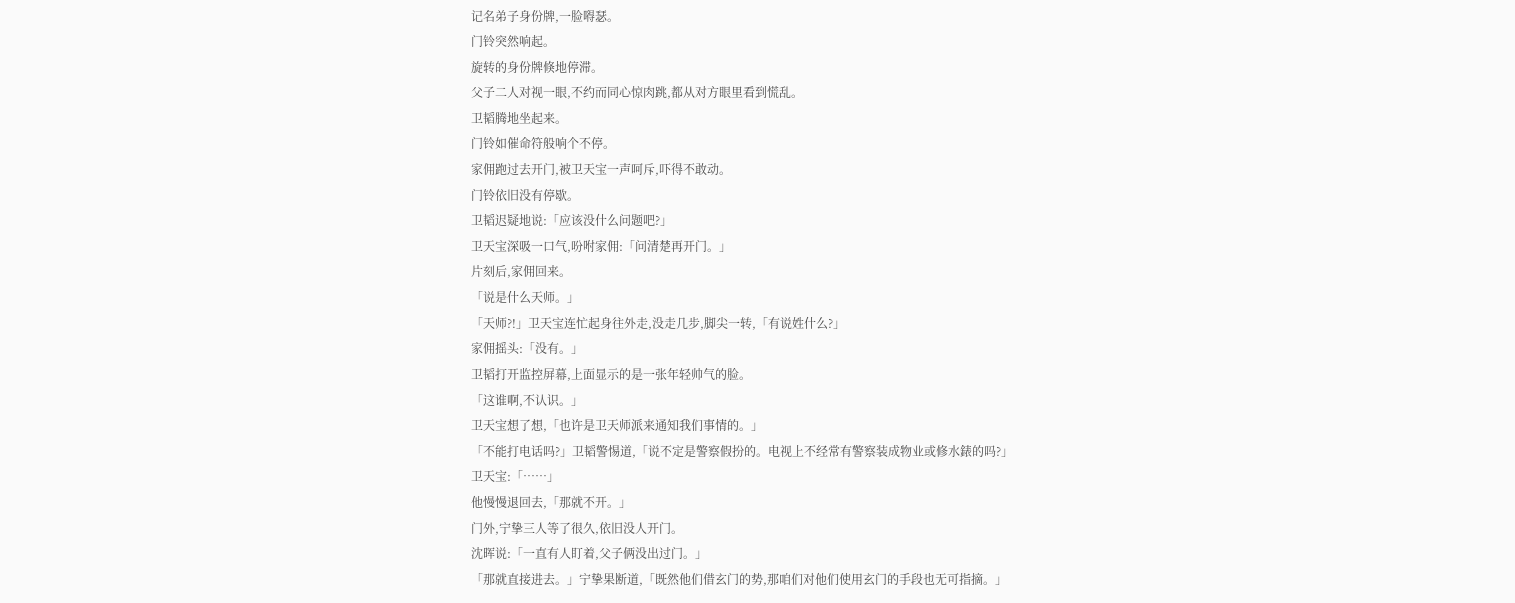记名弟子身份牌,一脸嘚瑟。
门铃突然响起。
旋转的身份牌倏地停滞。
父子二人对视一眼,不约而同心惊肉跳,都从对方眼里看到慌乱。
卫韬腾地坐起来。
门铃如催命符般响个不停。
家佣跑过去开门,被卫天宝一声呵斥,吓得不敢动。
门铃依旧没有停歇。
卫韬迟疑地说:「应该没什么问题吧?」
卫天宝深吸一口气,吩咐家佣:「问清楚再开门。」
片刻后,家佣回来。
「说是什么天师。」
「天师?!」卫天宝连忙起身往外走,没走几步,脚尖一转,「有说姓什么?」
家佣摇头:「没有。」
卫韬打开监控屏幕,上面显示的是一张年轻帅气的脸。
「这谁啊,不认识。」
卫天宝想了想,「也许是卫天师派来通知我们事情的。」
「不能打电话吗?」卫韬警惕道,「说不定是警察假扮的。电视上不经常有警察装成物业或修水錶的吗?」
卫天宝:「……」
他慢慢退回去,「那就不开。」
门外,宁挚三人等了很久,依旧没人开门。
沈晖说:「一直有人盯着,父子俩没出过门。」
「那就直接进去。」宁挚果断道,「既然他们借玄门的势,那咱们对他们使用玄门的手段也无可指摘。」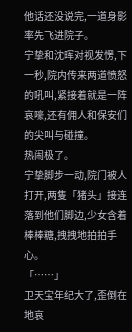他话还没说完,一道身影率先飞进院子。
宁挚和沈晖对视发愣,下一秒,院内传来两道愤怒的吼叫,紧接着就是一阵哀嚎,还有佣人和保安们的尖叫与碰撞。
热闹极了。
宁挚脚步一动,院门被人打开,两隻「猪头」接连落到他们脚边,少女含着棒棒糖,拽拽地拍拍手心。
「……」
卫天宝年纪大了,歪倒在地哀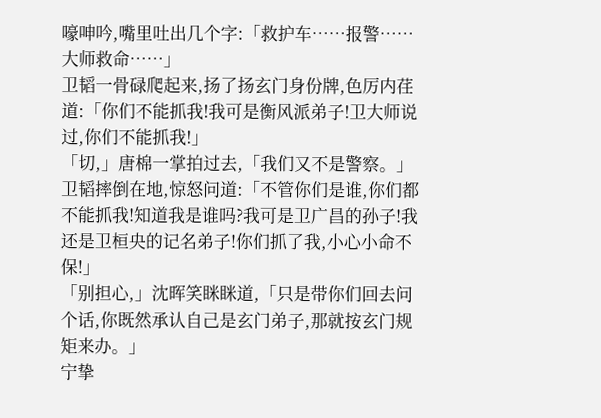嚎呻吟,嘴里吐出几个字:「救护车……报警……大师救命……」
卫韬一骨碌爬起来,扬了扬玄门身份牌,色厉内荏道:「你们不能抓我!我可是衡风派弟子!卫大师说过,你们不能抓我!」
「切,」唐棉一掌拍过去,「我们又不是警察。」
卫韬摔倒在地,惊怒问道:「不管你们是谁,你们都不能抓我!知道我是谁吗?我可是卫广昌的孙子!我还是卫桓央的记名弟子!你们抓了我,小心小命不保!」
「别担心,」沈晖笑眯眯道,「只是带你们回去问个话,你既然承认自己是玄门弟子,那就按玄门规矩来办。」
宁挚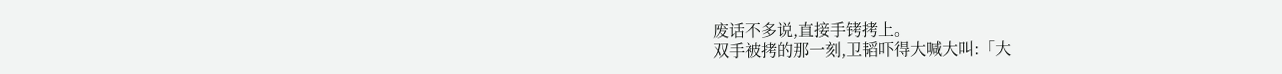废话不多说,直接手铐拷上。
双手被拷的那一刻,卫韬吓得大喊大叫:「大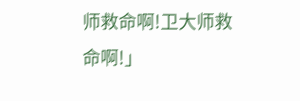师救命啊!卫大师救命啊!」